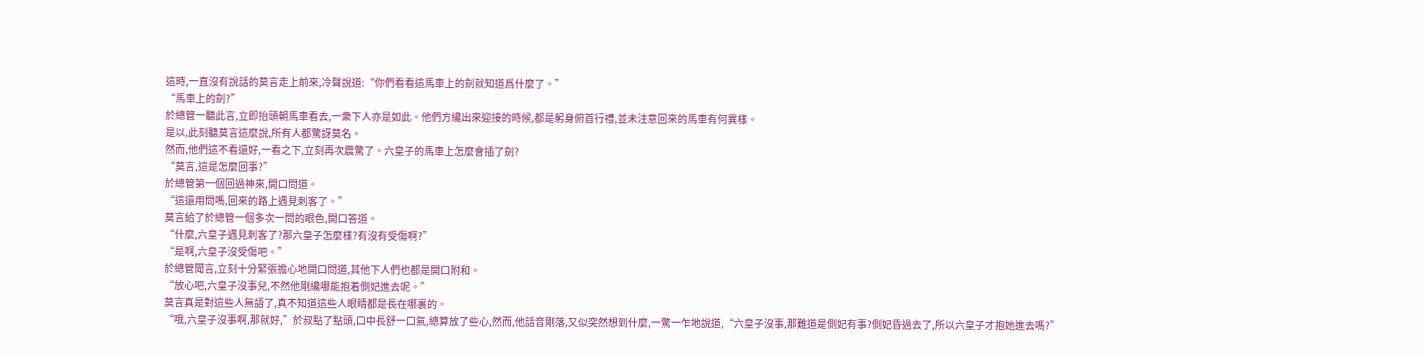這時,一直沒有說話的莫言走上前來,冷聲說道:“你們看看這馬車上的劍就知道爲什麼了。”
“馬車上的劍?”
於總管一聽此言,立即抬頭朝馬車看去,一衆下人亦是如此。他們方纔出來迎接的時候,都是躬身俯首行禮,並未注意回來的馬車有何異樣。
是以,此刻聽莫言這麼說,所有人都驚訝莫名。
然而,他們這不看還好,一看之下,立刻再次震驚了。六皇子的馬車上怎麼會插了劍?
“莫言,這是怎麼回事?”
於總管第一個回過神來,開口問道。
“這還用問嗎,回來的路上遇見刺客了。”
莫言給了於總管一個多次一問的眼色,開口答道。
“什麼,六皇子遇見刺客了?那六皇子怎麼樣?有沒有受傷啊?”
“是啊,六皇子沒受傷吧。”
於總管聞言,立刻十分緊張擔心地開口問道,其他下人們也都是開口附和。
“放心吧,六皇子沒事兒,不然他剛纔哪能抱着側妃進去呢。”
莫言真是對這些人無語了,真不知道這些人眼睛都是長在哪裏的。
“哦,六皇子沒事啊,那就好,”於叔點了點頭,口中長舒一口氣,總算放了些心,然而,他話音剛落,又似突然想到什麼,一驚一乍地說道,“六皇子沒事,那難道是側妃有事?側妃昏過去了,所以六皇子才抱她進去嗎?”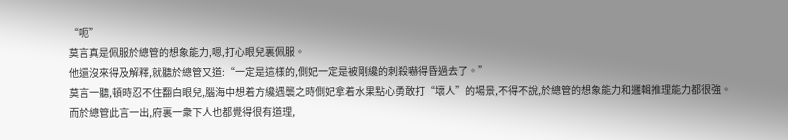“呃”
莫言真是佩服於總管的想象能力,嗯,打心眼兒裏佩服。
他還沒來得及解釋,就聽於總管又道:“一定是這樣的,側妃一定是被剛纔的刺殺嚇得昏過去了。”
莫言一聽,頓時忍不住翻白眼兒,腦海中想着方纔遇襲之時側妃拿着水果點心勇敢打“壞人”的場景,不得不說,於總管的想象能力和邏輯推理能力都很強。
而於總管此言一出,府裏一衆下人也都覺得很有道理,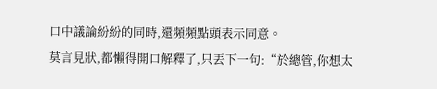口中議論紛紛的同時,還頻頻點頭表示同意。
莫言見狀,都懶得開口解釋了,只丟下一句:“於總管,你想太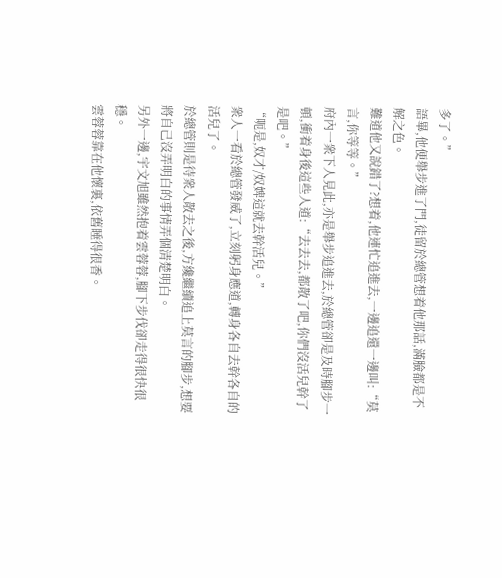多了。”
語畢,他便舉步進了門,徒留於總管想着他那話,滿臉都是不解之色。
難道他又說錯了?想着,他連忙追進去,一邊追還一邊叫:“莫言,你等等。”
府內一衆下人見此,亦是舉步追進去,於總管卻是及時腳步一頓,衝着身後這些人道:“去去去,都散了吧,你們沒活兒幹了是吧。”
“呃是,奴才/奴婢這就去幹活兒。”
衆人一看於總管發威了,立刻躬身應道,轉身各自去幹各自的活兒了。
於總管則是待衆人散去之後,方纔繼續追上莫言的腳步,想要將自己沒弄明白的事情弄個清楚明白。
另外一邊,宇文旭雖然抱着雲蓉蓉,腳下步伐卻走得很快很穩。
雲蓉蓉靠在他懷裏,依舊睡得很香。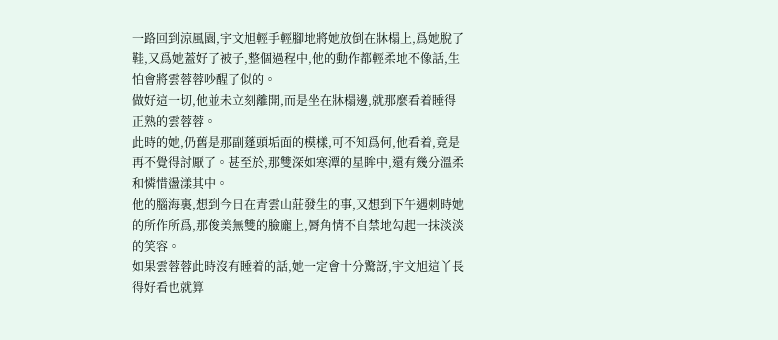一路回到涼風園,宇文旭輕手輕腳地將她放倒在牀榻上,爲她脫了鞋,又爲她蓋好了被子,整個過程中,他的動作都輕柔地不像話,生怕會將雲蓉蓉吵醒了似的。
做好這一切,他並未立刻離開,而是坐在牀榻邊,就那麼看着睡得正熟的雲蓉蓉。
此時的她,仍舊是那副蓬頭垢面的模樣,可不知爲何,他看着,竟是再不覺得討厭了。甚至於,那雙深如寒潭的星眸中,還有幾分溫柔和憐惜盪漾其中。
他的腦海裏,想到今日在青雲山莊發生的事,又想到下午遇刺時她的所作所爲,那俊美無雙的臉龐上,脣角情不自禁地勾起一抹淡淡的笑容。
如果雲蓉蓉此時沒有睡着的話,她一定會十分驚訝,宇文旭這丫長得好看也就算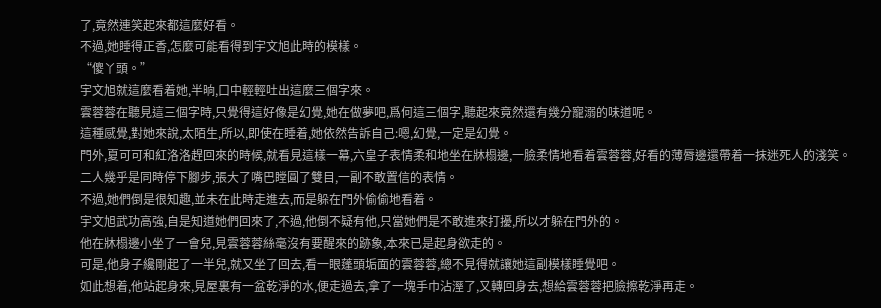了,竟然連笑起來都這麼好看。
不過,她睡得正香,怎麼可能看得到宇文旭此時的模樣。
“傻丫頭。”
宇文旭就這麼看着她,半晌,口中輕輕吐出這麼三個字來。
雲蓉蓉在聽見這三個字時,只覺得這好像是幻覺,她在做夢吧,爲何這三個字,聽起來竟然還有幾分寵溺的味道呢。
這種感覺,對她來說,太陌生,所以,即使在睡着,她依然告訴自己:嗯,幻覺,一定是幻覺。
門外,夏可可和紅洛洛趕回來的時候,就看見這樣一幕,六皇子表情柔和地坐在牀榻邊,一臉柔情地看着雲蓉蓉,好看的薄脣邊還帶着一抹迷死人的淺笑。
二人幾乎是同時停下腳步,張大了嘴巴瞠圓了雙目,一副不敢置信的表情。
不過,她們倒是很知趣,並未在此時走進去,而是躲在門外偷偷地看着。
宇文旭武功高強,自是知道她們回來了,不過,他倒不疑有他,只當她們是不敢進來打擾,所以才躲在門外的。
他在牀榻邊小坐了一會兒,見雲蓉蓉絲毫沒有要醒來的跡象,本來已是起身欲走的。
可是,他身子纔剛起了一半兒,就又坐了回去,看一眼蓬頭垢面的雲蓉蓉,總不見得就讓她這副模樣睡覺吧。
如此想着,他站起身來,見屋裏有一盆乾淨的水,便走過去,拿了一塊手巾沾溼了,又轉回身去,想給雲蓉蓉把臉擦乾淨再走。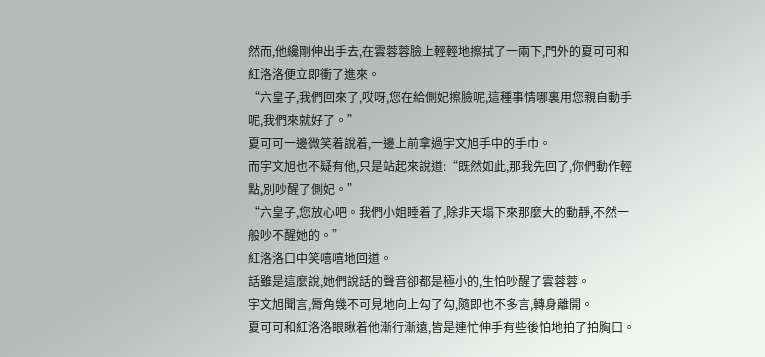然而,他纔剛伸出手去,在雲蓉蓉臉上輕輕地擦拭了一兩下,門外的夏可可和紅洛洛便立即衝了進來。
“六皇子,我們回來了,哎呀,您在給側妃擦臉呢,這種事情哪裏用您親自動手呢,我們來就好了。”
夏可可一邊微笑着說着,一邊上前拿過宇文旭手中的手巾。
而宇文旭也不疑有他,只是站起來說道:“既然如此,那我先回了,你們動作輕點,別吵醒了側妃。”
“六皇子,您放心吧。我們小姐睡着了,除非天塌下來那麼大的動靜,不然一般吵不醒她的。”
紅洛洛口中笑嘻嘻地回道。
話雖是這麼說,她們說話的聲音卻都是極小的,生怕吵醒了雲蓉蓉。
宇文旭聞言,脣角幾不可見地向上勾了勾,隨即也不多言,轉身離開。
夏可可和紅洛洛眼瞅着他漸行漸遠,皆是連忙伸手有些後怕地拍了拍胸口。